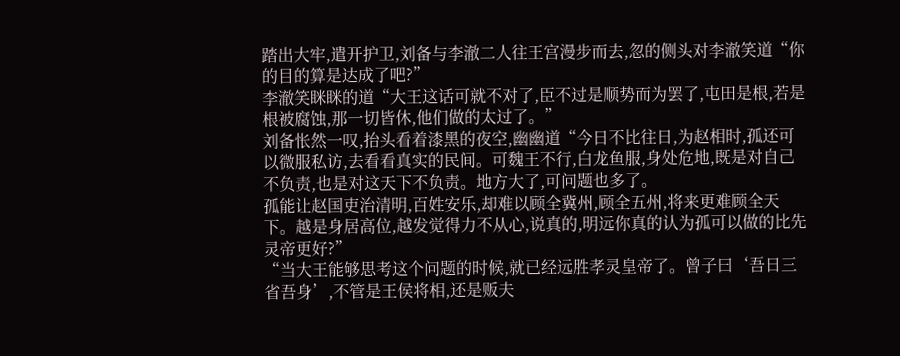踏出大牢,遣开护卫,刘备与李澈二人往王宫漫步而去,忽的侧头对李澈笑道“你的目的算是达成了吧?”
李澈笑眯眯的道“大王这话可就不对了,臣不过是顺势而为罢了,屯田是根,若是根被腐蚀,那一切皆休,他们做的太过了。”
刘备怅然一叹,抬头看着漆黑的夜空,幽幽道“今日不比往日,为赵相时,孤还可以微服私访,去看看真实的民间。可魏王不行,白龙鱼服,身处危地,既是对自己不负责,也是对这天下不负责。地方大了,可问题也多了。
孤能让赵国吏治清明,百姓安乐,却难以顾全冀州,顾全五州,将来更难顾全天下。越是身居高位,越发觉得力不从心,说真的,明远你真的认为孤可以做的比先灵帝更好?”
“当大王能够思考这个问题的时候,就已经远胜孝灵皇帝了。曾子曰‘吾日三省吾身’,不管是王侯将相,还是贩夫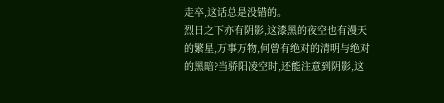走卒,这话总是没错的。
烈日之下亦有阴影,这漆黑的夜空也有漫天的繁星,万事万物,何曾有绝对的清明与绝对的黑暗?当骄阳凌空时,还能注意到阴影,这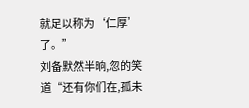就足以称为‘仁厚’了。”
刘备默然半晌,忽的笑道“还有你们在,孤未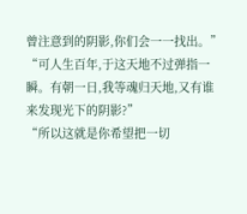曾注意到的阴影,你们会一一找出。”
“可人生百年,于这天地不过弹指一瞬。有朝一日,我等魂归天地,又有谁来发现光下的阴影?”
“所以这就是你希望把一切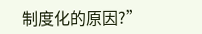制度化的原因?”